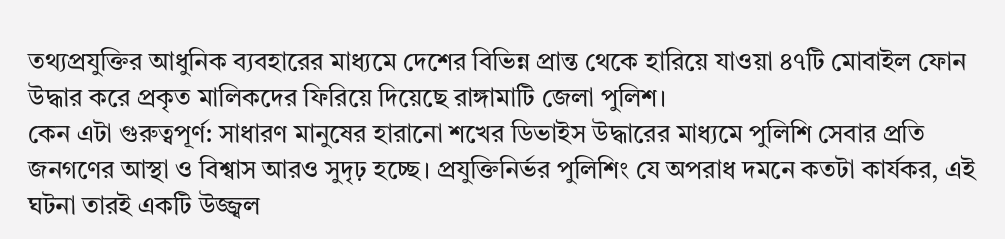তথ্যপ্রযুক্তির আধুনিক ব্যবহারের মাধ্যমে দেশের বিভিন্ন প্রান্ত থেকে হারিয়ে যাওয়া ৪৭টি মোবাইল ফোন উদ্ধার করে প্রকৃত মালিকদের ফিরিয়ে দিয়েছে রাঙ্গামাটি জেলা পুলিশ।
কেন এটা গুরুত্বপূর্ণ: সাধারণ মানুষের হারানো শখের ডিভাইস উদ্ধারের মাধ্যমে পুলিশি সেবার প্রতি জনগণের আস্থা ও বিশ্বাস আরও সুদৃঢ় হচ্ছে। প্রযুক্তিনির্ভর পুলিশিং যে অপরাধ দমনে কতটা কার্যকর, এই ঘটনা তারই একটি উজ্জ্বল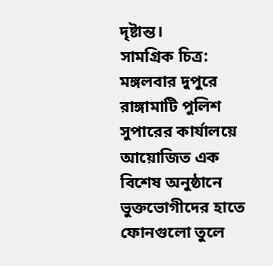দৃষ্টান্ত।
সামগ্রিক চিত্র: মঙ্গলবার দুপুরে রাঙ্গামাটি পুলিশ সুপারের কার্যালয়ে আয়োজিত এক বিশেষ অনুষ্ঠানে ভুক্তভোগীদের হাতে ফোনগুলো তুলে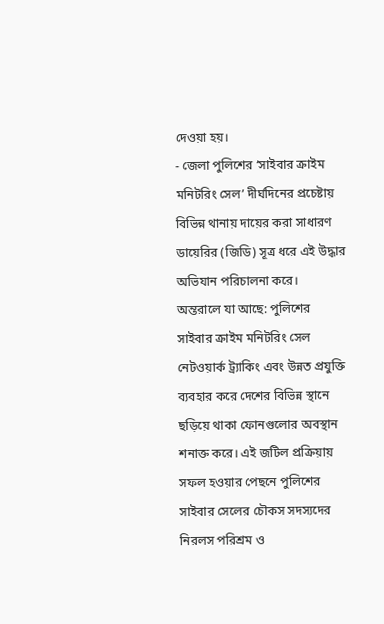দেওয়া হয়।
- জেলা পুলিশের ‘সাইবার ক্রাইম মনিটরিং সেল’ দীর্ঘদিনের প্রচেষ্টায় বিভিন্ন থানায় দায়ের করা সাধারণ ডায়েরির (জিডি) সূত্র ধরে এই উদ্ধার অভিযান পরিচালনা করে।
অন্তরালে যা আছে: পুলিশের সাইবার ক্রাইম মনিটরিং সেল নেটওয়ার্ক ট্র্যাকিং এবং উন্নত প্রযুক্তি ব্যবহার করে দেশের বিভিন্ন স্থানে ছড়িয়ে থাকা ফোনগুলোর অবস্থান শনাক্ত করে। এই জটিল প্রক্রিয়ায় সফল হওয়ার পেছনে পুলিশের সাইবার সেলের চৌকস সদস্যদের নিরলস পরিশ্রম ও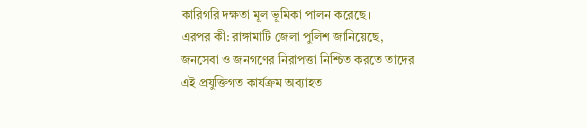কারিগরি দক্ষতা মূল ভূমিকা পালন করেছে।
এরপর কী: রাঙ্গামাটি জেলা পুলিশ জানিয়েছে, জনসেবা ও জনগণের নিরাপত্তা নিশ্চিত করতে তাদের এই প্রযুক্তিগত কার্যক্রম অব্যাহত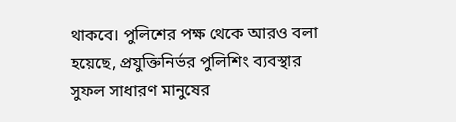থাকবে। পুলিশের পক্ষ থেকে আরও বলা হয়েছে, প্রযুক্তিনির্ভর পুলিশিং ব্যবস্থার সুফল সাধারণ মানুষের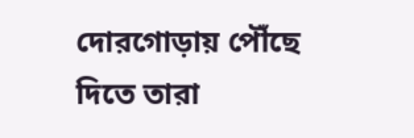দোরগোড়ায় পৌঁছে দিতে তারা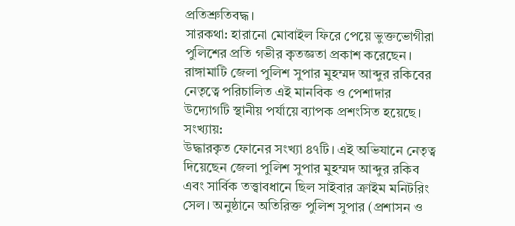প্রতিশ্রুতিবদ্ধ।
সারকথা: হারানো মোবাইল ফিরে পেয়ে ভুক্তভোগীরা পুলিশের প্রতি গভীর কৃতজ্ঞতা প্রকাশ করেছেন। রাঙ্গামাটি জেলা পুলিশ সুপার মুহম্মদ আব্দুর রকিবের নেতৃত্বে পরিচালিত এই মানবিক ও পেশাদার উদ্যোগটি স্থানীয় পর্যায়ে ব্যাপক প্রশংসিত হয়েছে।
সংখ্যায়:
উদ্ধারকৃত ফোনের সংখ্যা ৪৭টি। এই অভিযানে নেতৃত্ব দিয়েছেন জেলা পুলিশ সুপার মুহম্মদ আব্দুর রকিব এবং সার্বিক তত্ত্বাবধানে ছিল সাইবার ক্রাইম মনিটরিং সেল। অনুষ্ঠানে অতিরিক্ত পুলিশ সুপার (প্রশাসন ও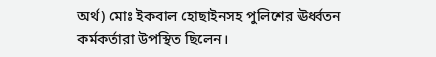অর্থ) মোঃ ইকবাল হোছাইনসহ পুলিশের ঊর্ধ্বতন কর্মকর্তারা উপস্থিত ছিলেন।